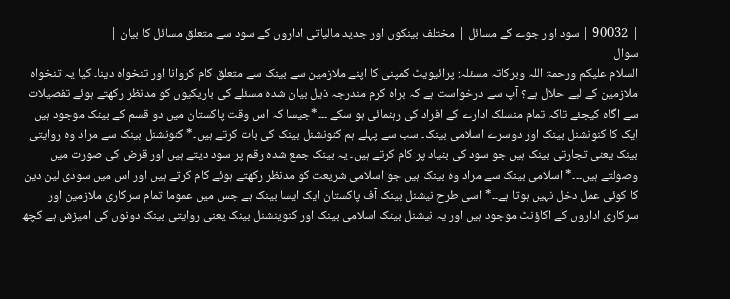| 90032 | سود اور جوے کے مسائل | مختلف بینکوں اور جدید مالیاتی اداروں کے سود سے متعلق مسائل کا بیان |
سوال
السلام علیکم ورحمۃ اللہ وبرکاتہ مسئلہ: پرائیویٹ کمپنی کا اپنے ملازمین سے بینک سے متعلق کام کروانا اور تنخواہ دینا۔ کیا یہ تنخواہ ملازمین کے لیے حلال ہے؟ آپ سے درخواست ہے کہ براہ کرم مندرجہ ذیل بیان شدہ مسئلے کی باریکیوں کو مدنظر رکھتے ہوئے تفصیلات سے اگاہ کیجئے تاکہ تمام منسلک ادارے کے افراد کی رہنمائی ہو سکے ۔۔۔*جیسا کہ اس وقت پاکستان میں دو قسم کے بینک موجود ہیں ایک کا کنونشنل بینک اور دوسرے اسلامی بینک۔ سب سے پہلے ہم کنونشنل بینک کی بات کرتے ہیں۔* کنونشنل بینک سے مراد وہ روایتی بینک یعنی تجارتی بینک ہیں جو سود کی بنیاد پر کام کرتے ہیں۔ یہ بینک جمع شدہ رقم پر سود دیتے ہیں اور قرض کی صورت میں وصولتے ہیں۔۔۔* اسلامی بینک سے مراد وہ بینک ہیں جو اسلامی شریعت کو مدنظر رکھتے ہوئے کام کرتے ہیں اور اس میں سودی لین دین کا کوئی عمل دخل نہیں ہوتا ہے۔۔* اسی طرح نیشنل بینک آف پاکستان ایک ایسا بینک ہے جس میں عموما تمام سرکاری ملازمین اور سرکاری اداروں کے اکاؤنٹ موجود ہیں اور یہ نیشنل بینک اسلامی بینک اور کنوینشنل بینک یعنی روایتی بینک دونوں کی امیزش ہے کچھ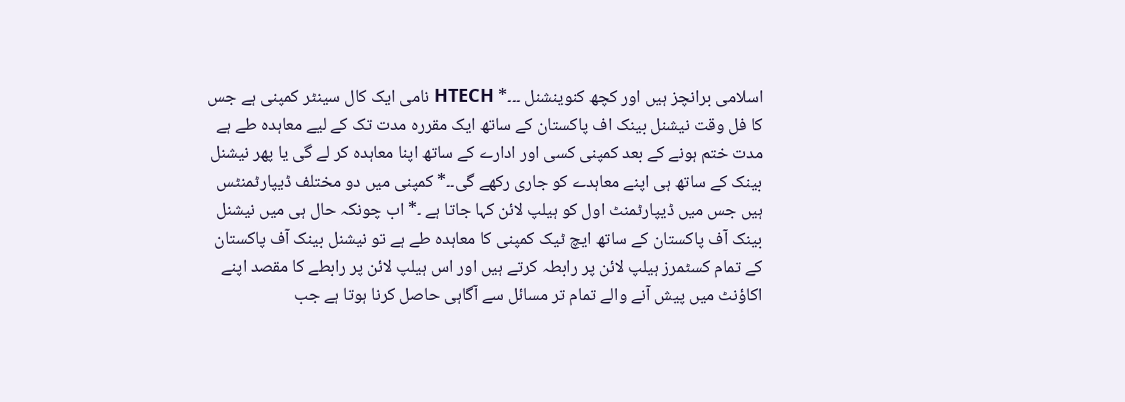اسلامی برانچز ہیں اور کچھ کنوینشنل ۔۔۔* HTECH نامی ایک کال سینٹر کمپنی ہے جس کا فل وقت نیشنل بینک اف پاکستان کے ساتھ ایک مقررہ مدت تک کے لیے معاہدہ طے ہے مدت ختم ہونے کے بعد کمپنی کسی اور ادارے کے ساتھ اپنا معاہدہ کر لے گی یا پھر نیشنل بینک کے ساتھ ہی اپنے معاہدے کو جاری رکھے گی۔۔* کمپنی میں دو مختلف ڈیپارٹمنٹس ہیں جس میں ڈیپارٹمنٹ اول کو ہیلپ لائن کہا جاتا ہے ۔* اب چونکہ حال ہی میں نیشنل بینک آف پاکستان کے ساتھ ایچ ٹیک کمپنی کا معاہدہ طے ہے تو نیشنل بینک آف پاکستان کے تمام کسٹمرز ہیلپ لائن پر رابطہ کرتے ہیں اور اس ہیلپ لائن پر رابطے کا مقصد اپنے اکاؤنٹ میں پیش آنے والے تمام تر مسائل سے آگاہی حاصل کرنا ہوتا ہے جب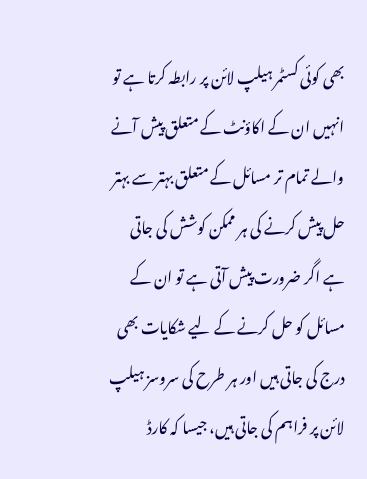بھی کوئی کسٹمر ہیلپ لائن پر رابطہ کرتا ہے تو انہیں ان کے اکاؤنٹ کے متعلق پیش آنے والے تمام تر مسائل کے متعلق بہتر سے بہتر حل پیش کرنے کی ہر ممکن کوشش کی جاتی ہے اگر ضرورت پیش آتی ہے تو ان کے مسائل کو حل کرنے کے لیے شکایات بھی درج کی جاتی ہیں اور ہر طرح کی سروسز ہیلپ لائن پر فراہم کی جاتی ہیں، جیسا کہ کارڈ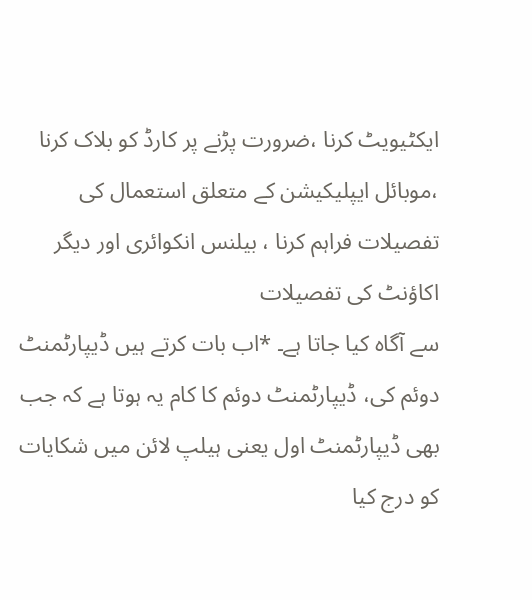ایکٹیویٹ کرنا ،ضرورت پڑنے پر کارڈ کو بلاک کرنا ،موبائل ایپلیکیشن کے متعلق استعمال کی تفصیلات فراہم کرنا ، بیلنس انکوائری اور دیگر اکاؤنٹ کی تفصیلات
سے آگاہ کیا جاتا ہے۔ *اب بات کرتے ہیں ڈیپارٹمنٹ دوئم کی، ڈیپارٹمنٹ دوئم کا کام یہ ہوتا ہے کہ جب بھی ڈیپارٹمنٹ اول یعنی ہیلپ لائن میں شکایات کو درج کیا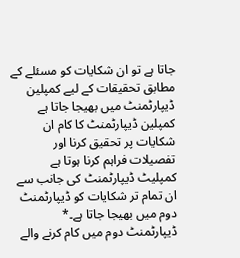جاتا ہے تو ان شکایات کو مسئلے کے مطابق تحقیقات کے لیے کمپلین ڈیپارٹمنٹ میں بھیجا جاتا ہے کمپلین ڈیپارٹمنٹ کا کام ان شکایات پر تحقیق کرنا اور تفصیلات فراہم کرنا ہوتا ہے کمپلیٹ ڈیپارٹمنٹ کی جانب سے ان تمام تر شکایات کو ڈیپارٹمنٹ دوم میں بھیجا جاتا ہے۔* ڈیپارٹمنٹ دوم میں کام کرنے والے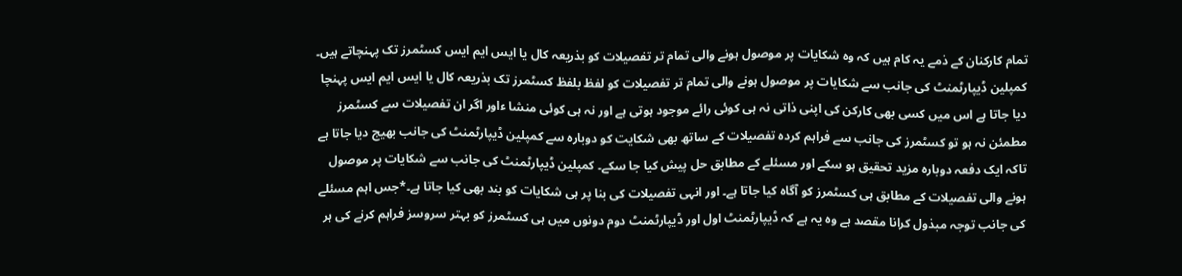تمام کارکنان کے ذمے یہ کام ہیں کہ وہ شکایات پر موصول ہونے والی تمام تر تفصیلات کو بذریعہ کال یا ایس ایم ایس کسٹمرز تک پہنچاتے ہیں۔ کمپلین ڈیپارٹمنٹ کی جانب سے شکایات پر موصول ہونے والی تمام تر تفصیلات کو لفظ بلفظ کسٹمرز تک بذریعہ کال یا ایس ایم ایس پہنچا دیا جاتا ہے اس میں کسی بھی کارکن کی اپنی ذاتی نہ ہی کوئی رائے موجود ہوتی ہے اور نہ ہی کوئی منشا ءاور اگر ان تفصیلات سے کسٹمرز مطمئن نہ ہو تو کسٹمرز کی جانب سے فراہم کردہ تفصیلات کے ساتھ بھی شکایت کو دوبارہ سے کمپلین ڈیپارٹمنٹ کی جانب بھیج دیا جاتا ہے تاکہ ایک دفعہ دوبارہ مزید تحقیق ہو سکے اور مسئلے کے مطابق حل پیش کیا جا سکے۔ کمپلین ڈیپارٹمنٹ کی جانب سے شکایات پر موصول ہونے والی تفصیلات کے مطابق ہی کسٹمرز کو آگاہ کیا جاتا ہے۔ اور انہی تفصیلات کی بنا پر ہی شکایات کو بند بھی کیا جاتا ہے۔*جس اہم مسئلے کی جانب توجہ مبذول کرانا مقصد ہے وہ یہ ہے کہ ڈیپارٹمنٹ اول اور ڈیپارٹمنٹ دوم دونوں میں ہی کسٹمرز کو بہتر سروسز فراہم کرنے کی ہر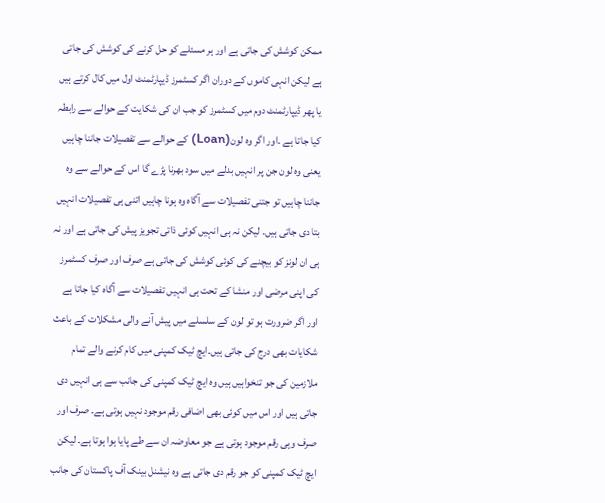ممکن کوشش کی جاتی ہے اور ہر مسئلے کو حل کرنے کی کوشش کی جاتی ہے لیکن انہی کاموں کے دوران اگر کسٹمرز ڈیپارٹمنٹ اول میں کال کرتے ہیں یا پھر ڈیپارٹمنٹ دوم میں کسٹمرز کو جب ان کی شکایت کے حوالے سے رابطہ کیا جاتا ہے ۔اور اگر وہ لون(Loan) کے حوالے سے تفصیلات جاننا چاہیں یعنی وہ لون جن پر انہیں بدلے میں سود بھرنا پڑے گا اس کے حوالے سے وہ جاننا چاہیں تو جتنی تفصیلات سے آگاہ وہ ہونا چاہیں اتنی ہی تفصیلات انہیں بتا دی جاتی ہیں۔ لیکن نہ ہی انہیں کوئی ذاتی تجویز پیش کی جاتی ہے اور نہ ہی ان لونز کو بیچنے کی کوئی کوشش کی جاتی ہے صرف اور صرف کسٹمرز کی اپنی مرضی اور منشا کے تحت ہی انہیں تفصیلات سے آگاہ کیا جاتا ہے اور اگر ضرورت ہو تو لون کے سلسلے میں پیش آنے والی مشکلات کے باعث شکایات بھی درج کی جاتی ہیں۔ایچ ٹیک کمپنی میں کام کرنے والے تمام ملازمین کی جو تنخواہیں ہیں وہ ایچ ٹیک کمپنی کی جانب سے ہی انہیں دی جاتی ہیں اور اس میں کوئی بھی اضافی رقم موجود نہیں ہوتی ہے۔ صرف اور صرف وہی رقم موجود ہوتی ہے جو معاوضہ ان سے طے پایا ہوا ہوتا ہے۔ لیکن ایچ ٹیک کمپنی کو جو رقم دی جاتی ہے وہ نیشنل بینک آف پاکستان کی جانب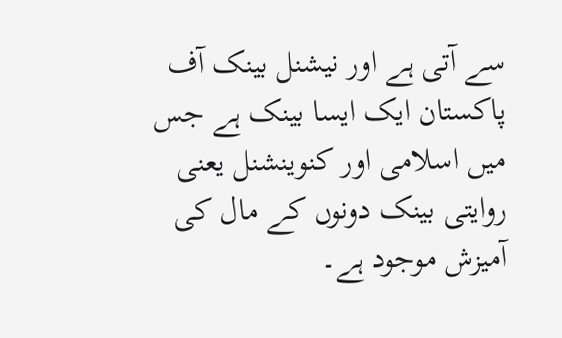سے آتی ہے اور نیشنل بینک آف پاکستان ایک ایسا بینک ہے جس میں اسلامی اور کنوینشنل یعنی روایتی بینک دونوں کے مال کی آمیزش موجود ہے۔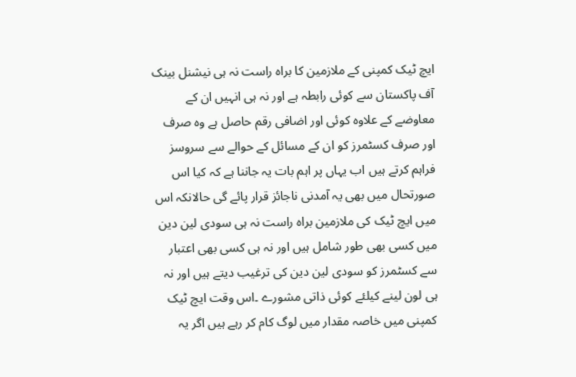ایچ ٹیک کمپنی کے ملازمین کا براہ راست نہ ہی نیشنل بینک آف پاکستان سے کوئی رابطہ ہے اور نہ ہی انہیں ان کے معاوضے کے علاوہ کوئی اور اضافی رقم حاصل ہے وہ صرف اور صرف کسٹمرز کو ان کے مسائل کے حوالے سے سروسز فراہم کرتے ہیں اب یہاں پر اہم بات یہ جاننا ہے کہ کیا اس صورتحال میں بھی یہ آمدنی ناجائز قرار پائے گی حالانکہ اس میں ایچ ٹیک کی ملازمین براہ راست نہ ہی سودی لین دین میں کسی بھی طور شامل ہیں اور نہ ہی کسی بھی اعتبار سے کسٹمرز کو سودی لین دین کی ترغیب دیتے ہیں اور نہ ہی لون لینے کیلئے کوئی ذاتی مشورے ۔اس وقت ایچ ٹیک کمپنی میں خاصہ مقدار میں لوگ کام کر رہے ہیں اگر یہ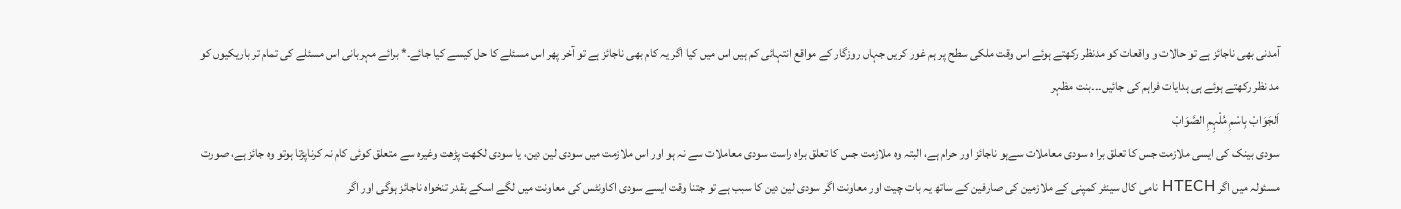آمدنی بھی ناجائز ہے تو حالات و واقعات کو مدنظر رکھتے ہوئے اس وقت ملکی سطح پر ہم غور کریں جہاں روزگار کے مواقع انتہائی کم ہیں اس میں کیا اگر یہ کام بھی ناجائز ہے تو آخر پھر اس مسئلے کا حل کیسے کیا جائے۔* برائے مہربانی اس مسئلے کی تمام تر باریکیوں کو مد نظر رکھتے ہوئے ہی ہدایات فراہم کی جائیں۔۔۔بنت مظہر
اَلجَوَابْ بِاسْمِ مُلْہِمِ الصَّوَابْ
سودی بینک کی ایسی ملازمت جس کا تعلق برا ہ سودی معاملات سےہو ناجائز اور حرام ہے، البتہ وہ ملازمت جس کا تعلق براہ راست سودی معاملات سے نہ ہو اور اس ملازمت میں سودی لین دین، یا سودی لکھت پڑھت وغیرہ سے متعلق کوئی کام نہ کرناپڑتا ہوتو وہ جائز ہے، صورت مسئولہ میں اگر HTECH نامی کال سینٹر کمپنی کے ملازمین کی صارفین کے ساتھ یہ بات چیت اور معاونت اگر سودی لین دین کا سبب ہے تو جتنا وقت ایسے سودی اکاونٹس کی معاونت میں لگے اسکے بقدر تنخواہ ناجائز ہوگی اور اگر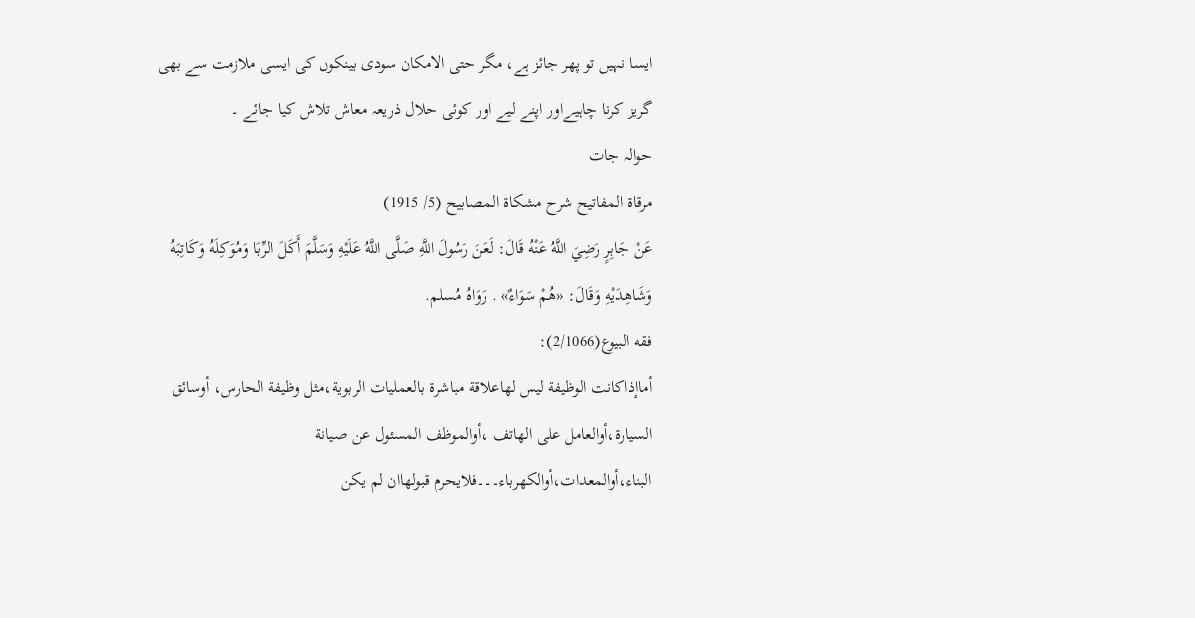ایسا نہیں تو پھر جائز ہے، مگر حتی الامکان سودی بینکوں کی ایسی ملازمت سے بھی گریز کرنا چاہیےاور اپنے لیے اور کوئی حلال ذریعہ معاش تلاش کیا جائے ۔
حوالہ جات
مرقاة المفاتيح شرح مشكاة المصابيح (5/ 1915)
عَنْ جَابِرٍ رَضِيَ اللَّهُ عَنْهُ قَالَ: لَعَنَ رَسُولَ اللَّهِ صَلَّى اللَّهُ عَلَيْهِ وَسَلَّمَ أَكَلَ الرِّبَا وَمُوَكِلَهُ وَكَاتِبَهُ وَشَاهِدَيْهِ وَقَالَ: «هُمْ سَوَاءٌ» . رَوَاهُ مُسلم.
فقه البیوع(2/1066):
أماإذاکانت الوظیفة لیس لھاعلاقة مباشرة بالعملیات الربویة،مثل وظیفة الحارس، أوسائق السیارة،أوالعامل علی الھاتف ،أوالموظف المسئول عن صیانة البناء،أوالمعدات،أوالکھرباء۔۔۔فلایحرم قبولھاان لم یکن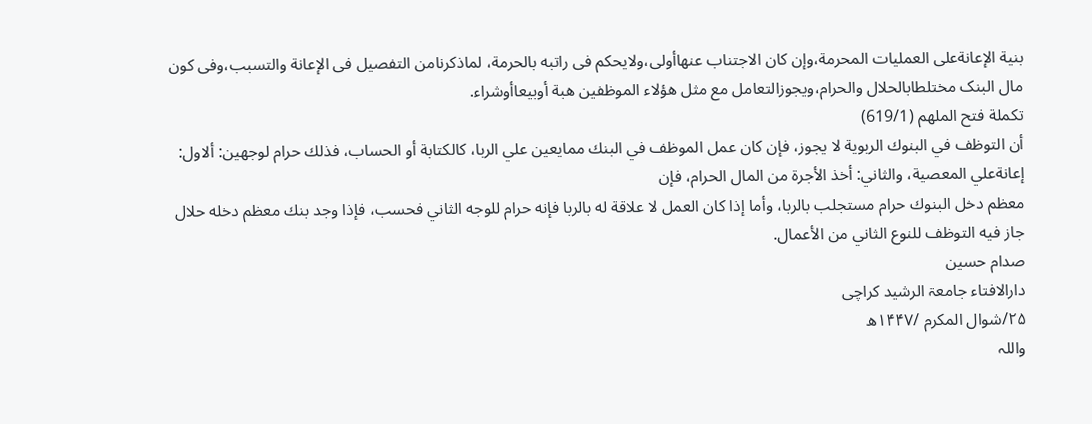بنیة الإعانةعلی العملیات المحرمة،وإن کان الاجتناب عنھاأولی،ولایحکم فی راتبه بالحرمة، لماذکرنامن التفصیل فی الإعانة والتسبب،وفی کون مال البنک مختلطابالحلال والحرام،ویجوزالتعامل مع مثل ھؤلاء الموظفین ھبة أوبیعاأوشراء.
تکملة فتح الملهم (619/1)
أن التوظف في البنوك الربوية لا يجوز، فإن كان عمل الموظف في البنك ممايعين علي الربا، كالكتابة أو الحساب، فذلك حرام لوجهين: ألاول: إعانةعلي المعصية، والثاني: أخذ الأجرة من المال الحرام، فإن
معظم دخل البنوك حرام مستجلب بالربا، وأما إذا كان العمل لا علاقة له بالربا فإنه حرام للوجه الثاني فحسب، فإذا وجد بنك معظم دخله حلال جاز فيه التوظف للنوع الثاني من الأعمال.
صدام حسین
دارالافتاء جامعۃ الرشید کراچی
۲۵/شوال المکرم /۱۴۴۷ھ
واللہ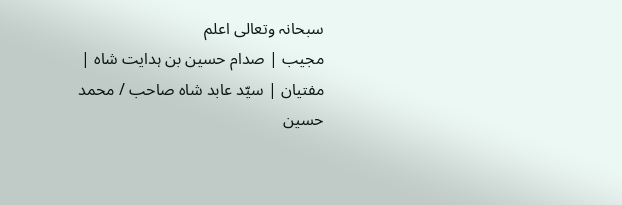سبحانہ وتعالی اعلم
مجیب | صدام حسین بن ہدایت شاہ | مفتیان | سیّد عابد شاہ صاحب / محمد حسین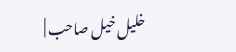خلیل خیل صاحب |